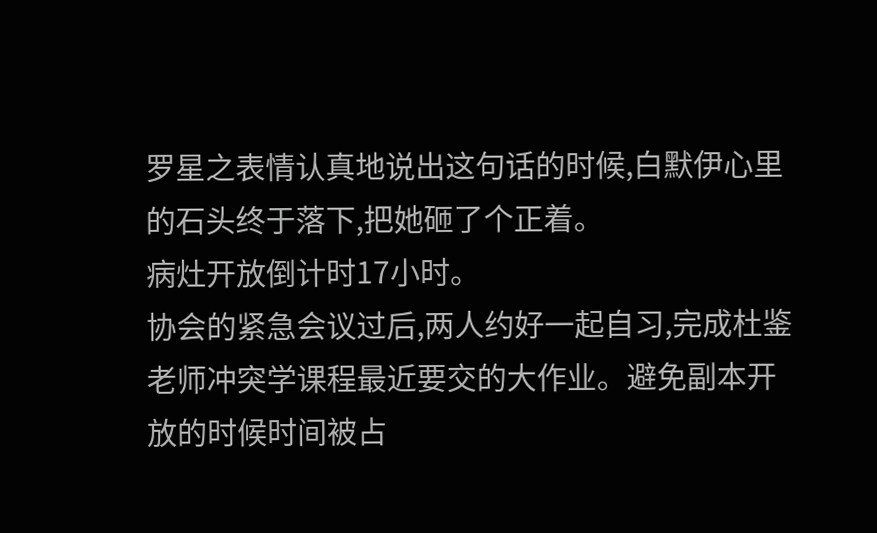罗星之表情认真地说出这句话的时候,白默伊心里的石头终于落下,把她砸了个正着。
病灶开放倒计时17小时。
协会的紧急会议过后,两人约好一起自习,完成杜鉴老师冲突学课程最近要交的大作业。避免副本开放的时候时间被占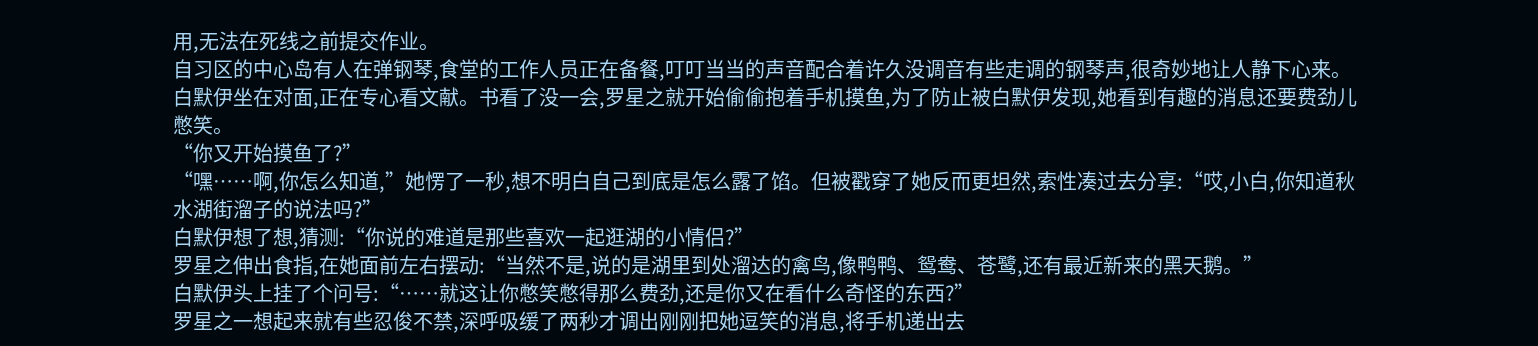用,无法在死线之前提交作业。
自习区的中心岛有人在弹钢琴,食堂的工作人员正在备餐,叮叮当当的声音配合着许久没调音有些走调的钢琴声,很奇妙地让人静下心来。
白默伊坐在对面,正在专心看文献。书看了没一会,罗星之就开始偷偷抱着手机摸鱼,为了防止被白默伊发现,她看到有趣的消息还要费劲儿憋笑。
“你又开始摸鱼了?”
“嘿……啊,你怎么知道,”她愣了一秒,想不明白自己到底是怎么露了馅。但被戳穿了她反而更坦然,索性凑过去分享:“哎,小白,你知道秋水湖街溜子的说法吗?”
白默伊想了想,猜测:“你说的难道是那些喜欢一起逛湖的小情侣?”
罗星之伸出食指,在她面前左右摆动:“当然不是,说的是湖里到处溜达的禽鸟,像鸭鸭、鸳鸯、苍鹭,还有最近新来的黑天鹅。”
白默伊头上挂了个问号:“……就这让你憋笑憋得那么费劲,还是你又在看什么奇怪的东西?”
罗星之一想起来就有些忍俊不禁,深呼吸缓了两秒才调出刚刚把她逗笑的消息,将手机递出去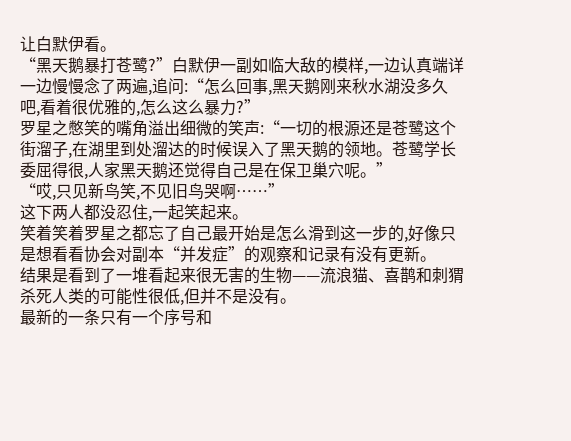让白默伊看。
“黑天鹅暴打苍鹭?”白默伊一副如临大敌的模样,一边认真端详一边慢慢念了两遍,追问:“怎么回事,黑天鹅刚来秋水湖没多久吧,看着很优雅的,怎么这么暴力?”
罗星之憋笑的嘴角溢出细微的笑声:“一切的根源还是苍鹭这个街溜子,在湖里到处溜达的时候误入了黑天鹅的领地。苍鹭学长委屈得很,人家黑天鹅还觉得自己是在保卫巢穴呢。”
“哎,只见新鸟笑,不见旧鸟哭啊……”
这下两人都没忍住,一起笑起来。
笑着笑着罗星之都忘了自己最开始是怎么滑到这一步的,好像只是想看看协会对副本“并发症”的观察和记录有没有更新。
结果是看到了一堆看起来很无害的生物——流浪猫、喜鹊和刺猬杀死人类的可能性很低,但并不是没有。
最新的一条只有一个序号和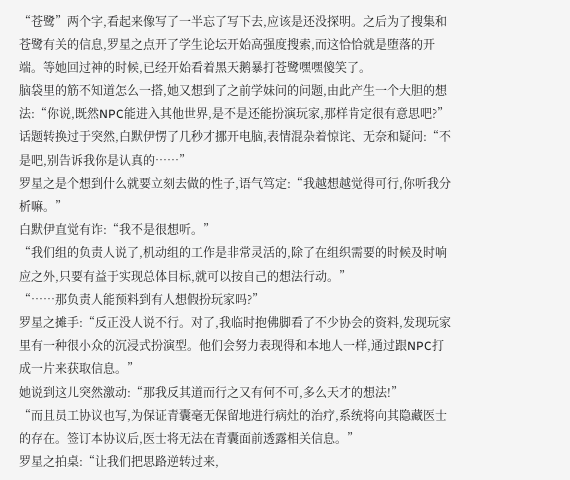“苍鹭”两个字,看起来像写了一半忘了写下去,应该是还没探明。之后为了搜集和苍鹭有关的信息,罗星之点开了学生论坛开始高强度搜索,而这恰恰就是堕落的开端。等她回过神的时候,已经开始看着黑天鹅暴打苍鹭嘿嘿傻笑了。
脑袋里的筋不知道怎么一搭,她又想到了之前学妹问的问题,由此产生一个大胆的想法:“你说,既然NPC能进入其他世界,是不是还能扮演玩家,那样肯定很有意思吧?”
话题转换过于突然,白默伊愣了几秒才挪开电脑,表情混杂着惊诧、无奈和疑问:“不是吧,别告诉我你是认真的……”
罗星之是个想到什么就要立刻去做的性子,语气笃定:“我越想越觉得可行,你听我分析嘛。”
白默伊直觉有诈:“我不是很想听。”
“我们组的负责人说了,机动组的工作是非常灵活的,除了在组织需要的时候及时响应之外,只要有益于实现总体目标,就可以按自己的想法行动。”
“……那负责人能预料到有人想假扮玩家吗?”
罗星之摊手:“反正没人说不行。对了,我临时抱佛脚看了不少协会的资料,发现玩家里有一种很小众的沉浸式扮演型。他们会努力表现得和本地人一样,通过跟NPC打成一片来获取信息。”
她说到这儿突然激动:“那我反其道而行之又有何不可,多么天才的想法!”
“而且员工协议也写,为保证青囊毫无保留地进行病灶的治疗,系统将向其隐藏医士的存在。签订本协议后,医士将无法在青囊面前透露相关信息。”
罗星之拍桌:“让我们把思路逆转过来,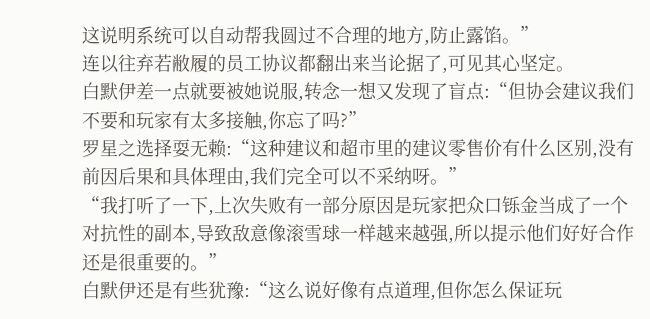这说明系统可以自动帮我圆过不合理的地方,防止露馅。”
连以往弃若敝履的员工协议都翻出来当论据了,可见其心坚定。
白默伊差一点就要被她说服,转念一想又发现了盲点:“但协会建议我们不要和玩家有太多接触,你忘了吗?”
罗星之选择耍无赖:“这种建议和超市里的建议零售价有什么区别,没有前因后果和具体理由,我们完全可以不采纳呀。”
“我打听了一下,上次失败有一部分原因是玩家把众口铄金当成了一个对抗性的副本,导致敌意像滚雪球一样越来越强,所以提示他们好好合作还是很重要的。”
白默伊还是有些犹豫:“这么说好像有点道理,但你怎么保证玩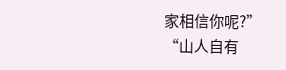家相信你呢?”
“山人自有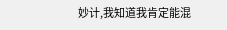妙计,我知道我肯定能混